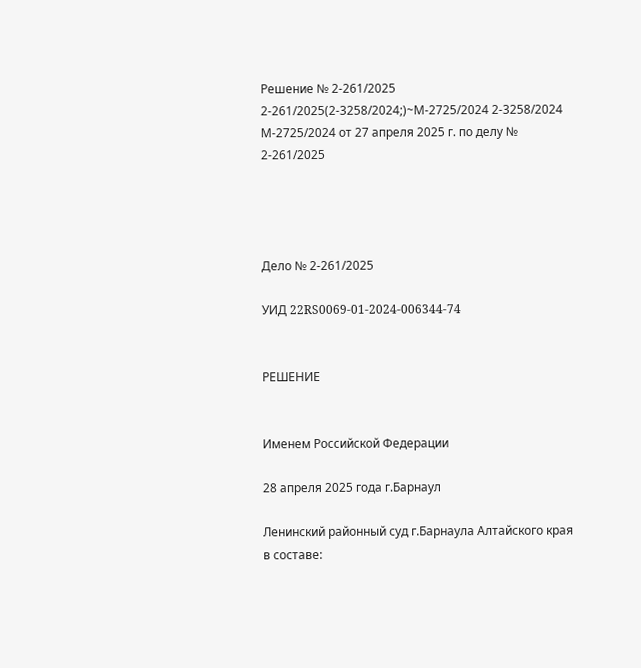Решение № 2-261/2025 2-261/2025(2-3258/2024;)~М-2725/2024 2-3258/2024 М-2725/2024 от 27 апреля 2025 г. по делу № 2-261/2025




Дело № 2-261/2025

УИД 22RS0069-01-2024-006344-74


РЕШЕНИЕ


Именем Российской Федерации

28 апреля 2025 года г.Барнаул

Ленинский районный суд г.Барнаула Алтайского края в составе: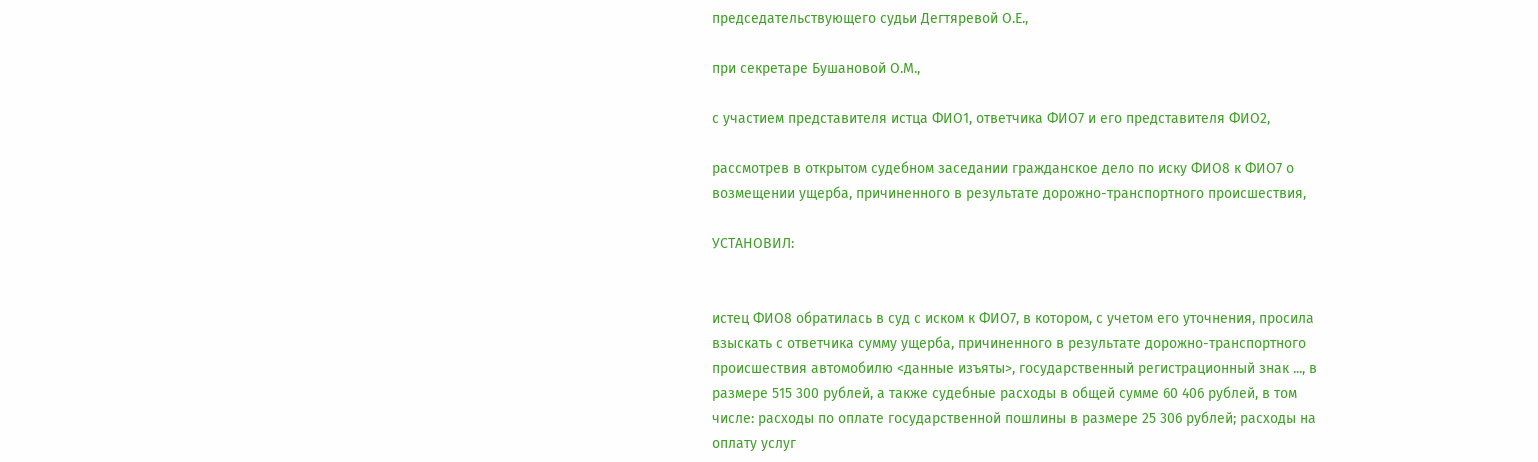председательствующего судьи Дегтяревой О.Е.,

при секретаре Бушановой О.М.,

с участием представителя истца ФИО1, ответчика ФИО7 и его представителя ФИО2,

рассмотрев в открытом судебном заседании гражданское дело по иску ФИО8 к ФИО7 о возмещении ущерба, причиненного в результате дорожно-транспортного происшествия,

УСТАНОВИЛ:


истец ФИО8 обратилась в суд с иском к ФИО7, в котором, с учетом его уточнения, просила взыскать с ответчика сумму ущерба, причиненного в результате дорожно-транспортного происшествия автомобилю <данные изъяты>, государственный регистрационный знак ..., в размере 515 300 рублей, а также судебные расходы в общей сумме 60 406 рублей, в том числе: расходы по оплате государственной пошлины в размере 25 306 рублей; расходы на оплату услуг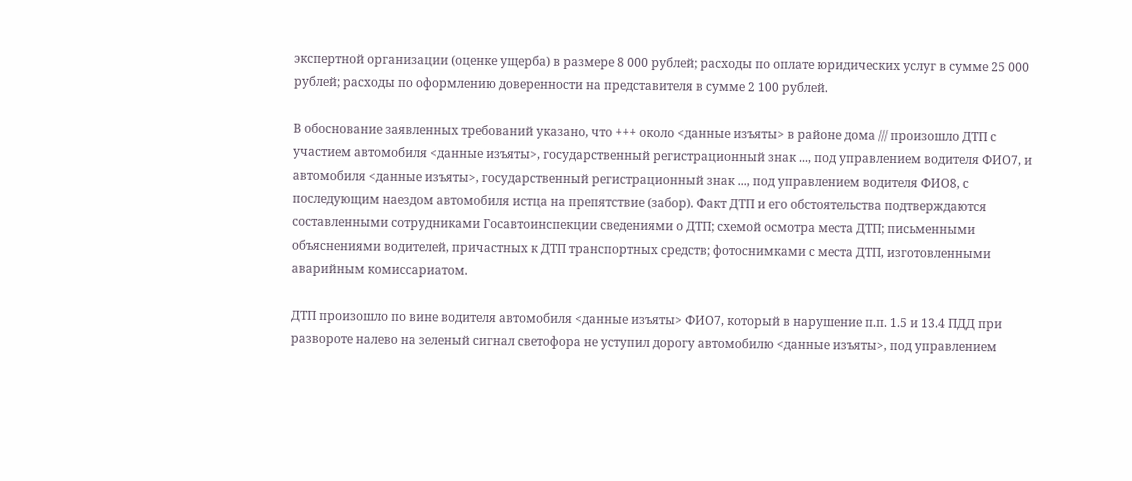экспертной организации (оценке ущерба) в размере 8 000 рублей; расходы по оплате юридических услуг в сумме 25 000 рублей; расходы по оформлению доверенности на представителя в сумме 2 100 рублей.

В обоснование заявленных требований указано, что +++ около <данные изъяты> в районе дома /// произошло ДТП с участием автомобиля <данные изъяты>, государственный регистрационный знак ..., под управлением водителя ФИО7, и автомобиля <данные изъяты>, государственный регистрационный знак ..., под управлением водителя ФИО8, с последующим наездом автомобиля истца на препятствие (забор). Факт ДТП и его обстоятельства подтверждаются составленными сотрудниками Госавтоинспекции сведениями о ДТП; схемой осмотра места ДТП; письменными объяснениями водителей, причастных к ДТП транспортных средств; фотоснимками с места ДТП, изготовленными аварийным комиссариатом.

ДТП произошло по вине водителя автомобиля <данные изъяты> ФИО7, который в нарушение п.п. 1.5 и 13.4 ПДД при развороте налево на зеленый сигнал светофора не уступил дорогу автомобилю <данные изъяты>, под управлением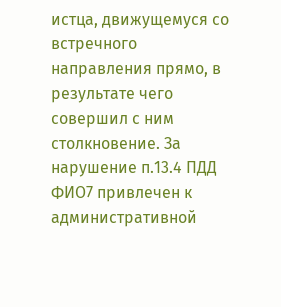истца, движущемуся со встречного направления прямо, в результате чего совершил с ним столкновение. За нарушение п.13.4 ПДД ФИО7 привлечен к административной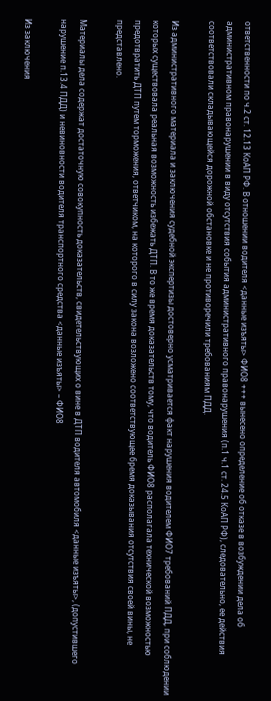ответственности по ч.2 ст. 12.13 КоАП РФ. В отношении водителя <данные изъяты> ФИО8 +++ вынесено определение об отказе в возбуждении дела об административном правонарушении в виду отсутствия события административного правонарушения (п.1 ч.1 ст. 24.5 КоАП РФ), следовательно, ее действия соответствовали складывающейся дорожной обстановке и не противоречили требованиям ПДД.

Из административного материала и заключения судебной экспертизы достоверно усматривается факт нарушения водителем ФИО7 требований ПДД, при соблюдении которых существовала реальная возможность избежать ДТП. В то же время доказательств тому, что водитель ФИО8 располагала технической возможностью предотвратить ДТП путем торможения, ответчиком, на которого в силу закона возложено соответствующее бремя доказывания отсутствия своей вины, не представлено.

Материалы дела содержат достаточную совокупность доказательств, свидетельствующих о вине в ДТП водителя автомобиля <данные изъяты>, (допустившего нарушение п.13.4 ПДД) и невиновности водителя транспортного средства <данные изъяты> – ФИО8

Из заключения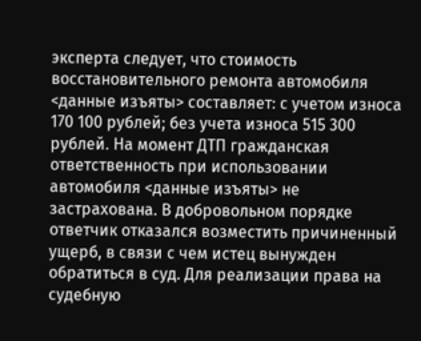эксперта следует, что стоимость восстановительного ремонта автомобиля <данные изъяты> составляет: с учетом износа 170 100 рублей; без учета износа 515 300 рублей. На момент ДТП гражданская ответственность при использовании автомобиля <данные изъяты> не застрахована. В добровольном порядке ответчик отказался возместить причиненный ущерб, в связи с чем истец вынужден обратиться в суд. Для реализации права на судебную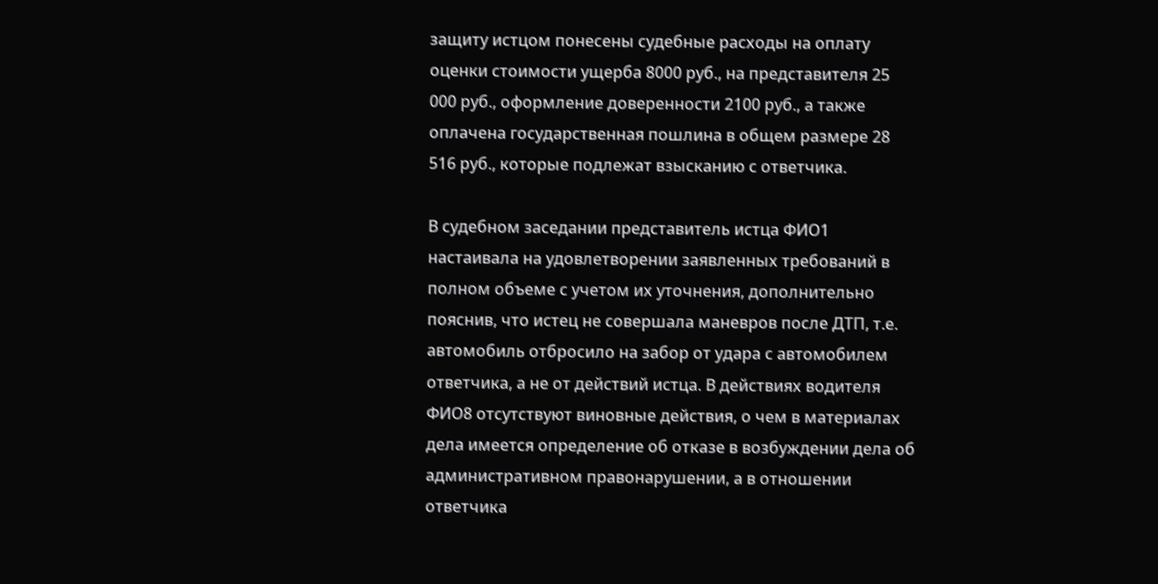защиту истцом понесены судебные расходы на оплату оценки стоимости ущерба 8000 руб., на представителя 25 000 руб., оформление доверенности 2100 руб., а также оплачена государственная пошлина в общем размере 28 516 руб., которые подлежат взысканию с ответчика.

В судебном заседании представитель истца ФИО1 настаивала на удовлетворении заявленных требований в полном объеме с учетом их уточнения, дополнительно пояснив, что истец не совершала маневров после ДТП, т.е. автомобиль отбросило на забор от удара с автомобилем ответчика, а не от действий истца. В действиях водителя ФИО8 отсутствуют виновные действия, о чем в материалах дела имеется определение об отказе в возбуждении дела об административном правонарушении, а в отношении ответчика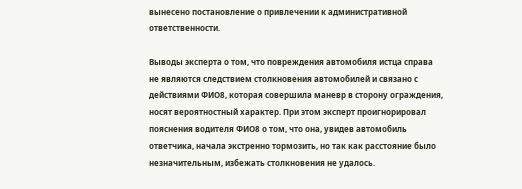вынесено постановление о привлечении к административной ответственности.

Выводы эксперта о том, что повреждения автомобиля истца справа не являются следствием столкновения автомобилей и связано с действиями ФИО8, которая совершила маневр в сторону ограждения, носят вероятностный характер. При этом эксперт проигнорировал пояснения водителя ФИО8 о том, что она, увидев автомобиль ответчика, начала экстренно тормозить, но так как расстояние было незначительным, избежать столкновения не удалось.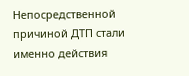Непосредственной причиной ДТП стали именно действия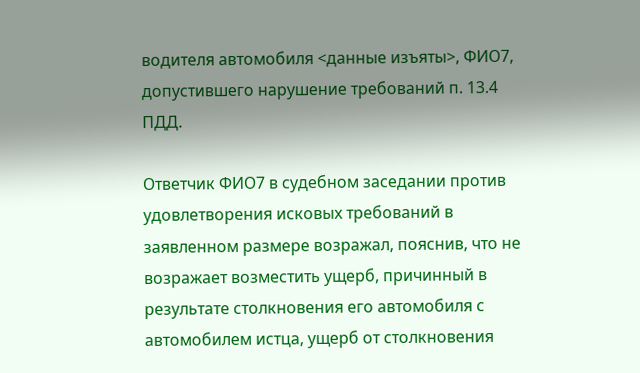водителя автомобиля <данные изъяты>, ФИО7, допустившего нарушение требований п. 13.4 ПДД.

Ответчик ФИО7 в судебном заседании против удовлетворения исковых требований в заявленном размере возражал, пояснив, что не возражает возместить ущерб, причинный в результате столкновения его автомобиля с автомобилем истца, ущерб от столкновения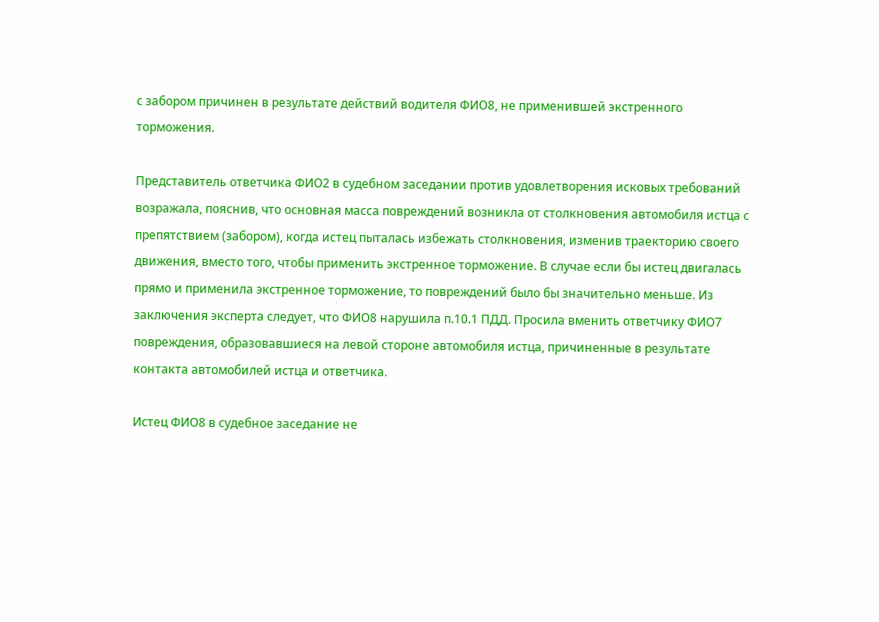с забором причинен в результате действий водителя ФИО8, не применившей экстренного торможения.

Представитель ответчика ФИО2 в судебном заседании против удовлетворения исковых требований возражала, пояснив, что основная масса повреждений возникла от столкновения автомобиля истца с препятствием (забором), когда истец пыталась избежать столкновения, изменив траекторию своего движения, вместо того, чтобы применить экстренное торможение. В случае если бы истец двигалась прямо и применила экстренное торможение, то повреждений было бы значительно меньше. Из заключения эксперта следует, что ФИО8 нарушила п.10.1 ПДД. Просила вменить ответчику ФИО7 повреждения, образовавшиеся на левой стороне автомобиля истца, причиненные в результате контакта автомобилей истца и ответчика.

Истец ФИО8 в судебное заседание не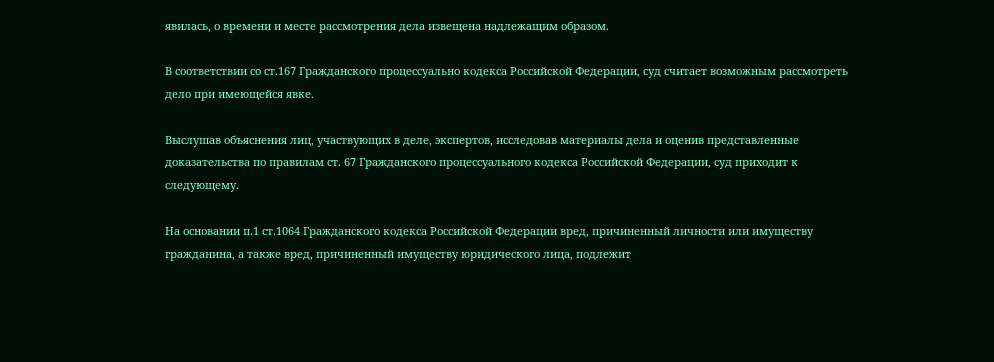явилась, о времени и месте рассмотрения дела извещена надлежащим образом.

В соответствии со ст.167 Гражданского процессуально кодекса Российской Федерации, суд считает возможным рассмотреть дело при имеющейся явке.

Выслушав объяснения лиц, участвующих в деле, экспертов, исследовав материалы дела и оценив представленные доказательства по правилам ст. 67 Гражданского процессуального кодекса Российской Федерации, суд приходит к следующему.

На основании п.1 ст.1064 Гражданского кодекса Российской Федерации вред, причиненный личности или имуществу гражданина, а также вред, причиненный имуществу юридического лица, подлежит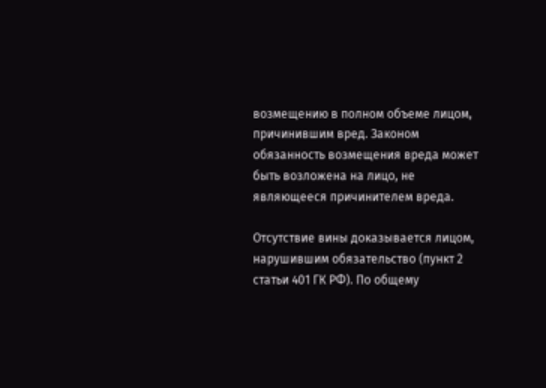возмещению в полном объеме лицом, причинившим вред. Законом обязанность возмещения вреда может быть возложена на лицо, не являющееся причинителем вреда.

Отсутствие вины доказывается лицом, нарушившим обязательство (пункт 2 статьи 401 ГК РФ). По общему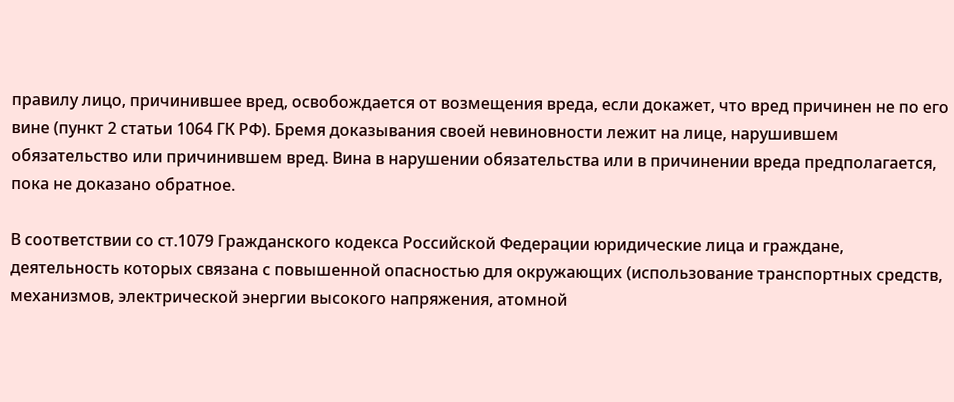правилу лицо, причинившее вред, освобождается от возмещения вреда, если докажет, что вред причинен не по его вине (пункт 2 статьи 1064 ГК РФ). Бремя доказывания своей невиновности лежит на лице, нарушившем обязательство или причинившем вред. Вина в нарушении обязательства или в причинении вреда предполагается, пока не доказано обратное.

В соответствии со ст.1079 Гражданского кодекса Российской Федерации юридические лица и граждане, деятельность которых связана с повышенной опасностью для окружающих (использование транспортных средств, механизмов, электрической энергии высокого напряжения, атомной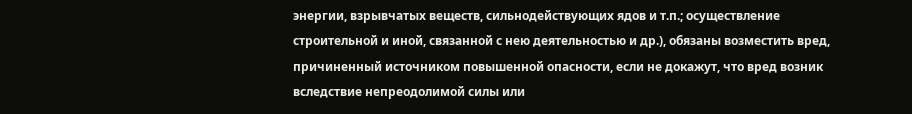энергии, взрывчатых веществ, сильнодействующих ядов и т.п.; осуществление строительной и иной, связанной с нею деятельностью и др.), обязаны возместить вред, причиненный источником повышенной опасности, если не докажут, что вред возник вследствие непреодолимой силы или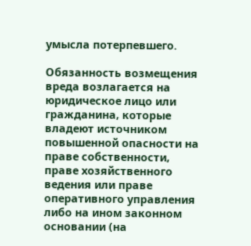умысла потерпевшего.

Обязанность возмещения вреда возлагается на юридическое лицо или гражданина, которые владеют источником повышенной опасности на праве собственности, праве хозяйственного ведения или праве оперативного управления либо на ином законном основании (на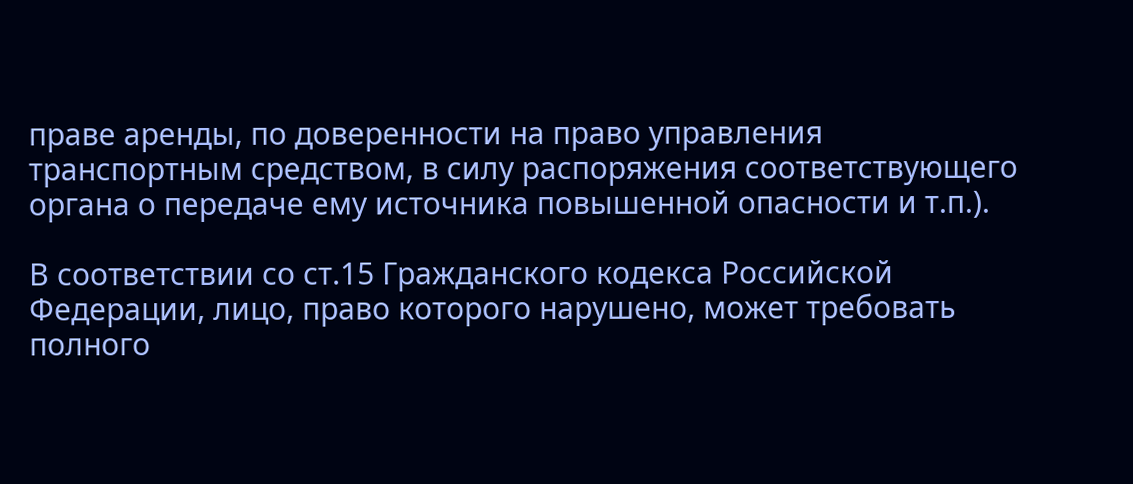праве аренды, по доверенности на право управления транспортным средством, в силу распоряжения соответствующего органа о передаче ему источника повышенной опасности и т.п.).

В соответствии со ст.15 Гражданского кодекса Российской Федерации, лицо, право которого нарушено, может требовать полного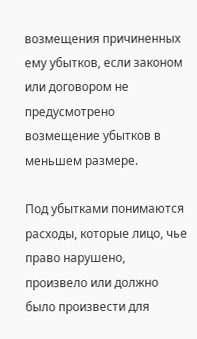возмещения причиненных ему убытков, если законом или договором не предусмотрено возмещение убытков в меньшем размере.

Под убытками понимаются расходы, которые лицо, чье право нарушено, произвело или должно было произвести для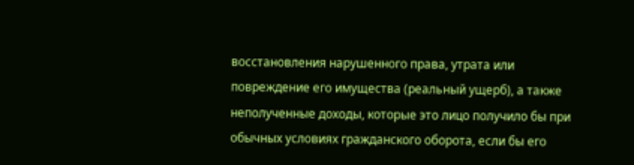восстановления нарушенного права, утрата или повреждение его имущества (реальный ущерб), а также неполученные доходы, которые это лицо получило бы при обычных условиях гражданского оборота, если бы его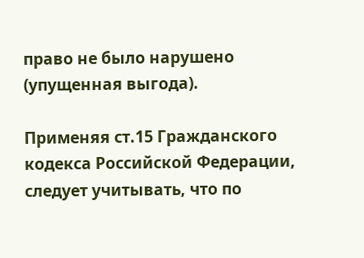право не было нарушено (упущенная выгода).

Применяя ст.15 Гражданского кодекса Российской Федерации, следует учитывать, что по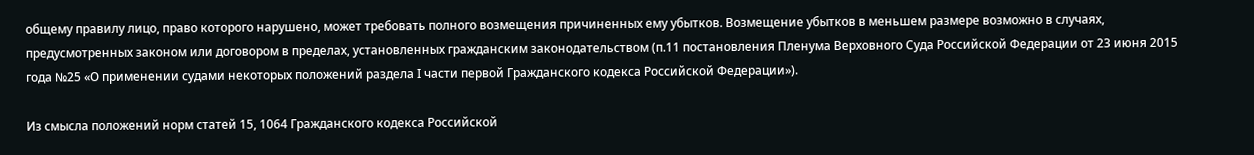общему правилу лицо, право которого нарушено, может требовать полного возмещения причиненных ему убытков. Возмещение убытков в меньшем размере возможно в случаях, предусмотренных законом или договором в пределах, установленных гражданским законодательством (п.11 постановления Пленума Верховного Суда Российской Федерации от 23 июня 2015 года №25 «О применении судами некоторых положений раздела I части первой Гражданского кодекса Российской Федерации»).

Из смысла положений норм статей 15, 1064 Гражданского кодекса Российской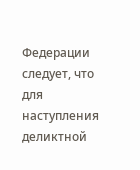Федерации следует, что для наступления деликтной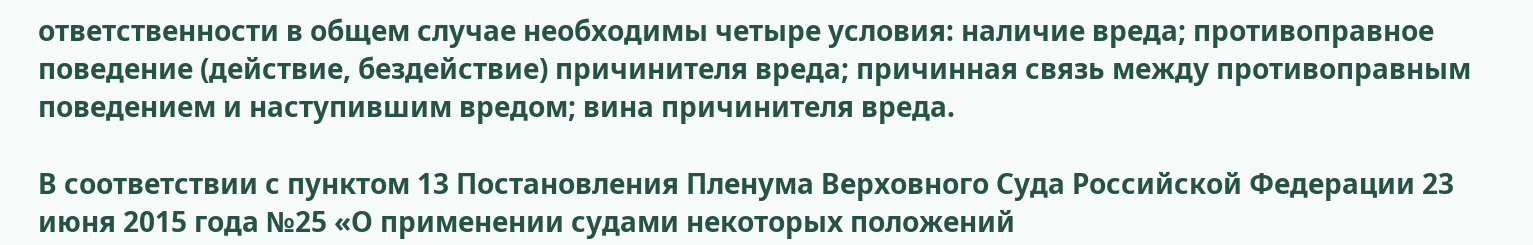ответственности в общем случае необходимы четыре условия: наличие вреда; противоправное поведение (действие, бездействие) причинителя вреда; причинная связь между противоправным поведением и наступившим вредом; вина причинителя вреда.

В соответствии с пунктом 13 Постановления Пленума Верховного Суда Российской Федерации 23 июня 2015 года №25 «О применении судами некоторых положений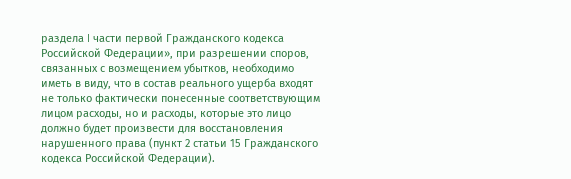раздела I части первой Гражданского кодекса Российской Федерации», при разрешении споров, связанных с возмещением убытков, необходимо иметь в виду, что в состав реального ущерба входят не только фактически понесенные соответствующим лицом расходы, но и расходы, которые это лицо должно будет произвести для восстановления нарушенного права (пункт 2 статьи 15 Гражданского кодекса Российской Федерации).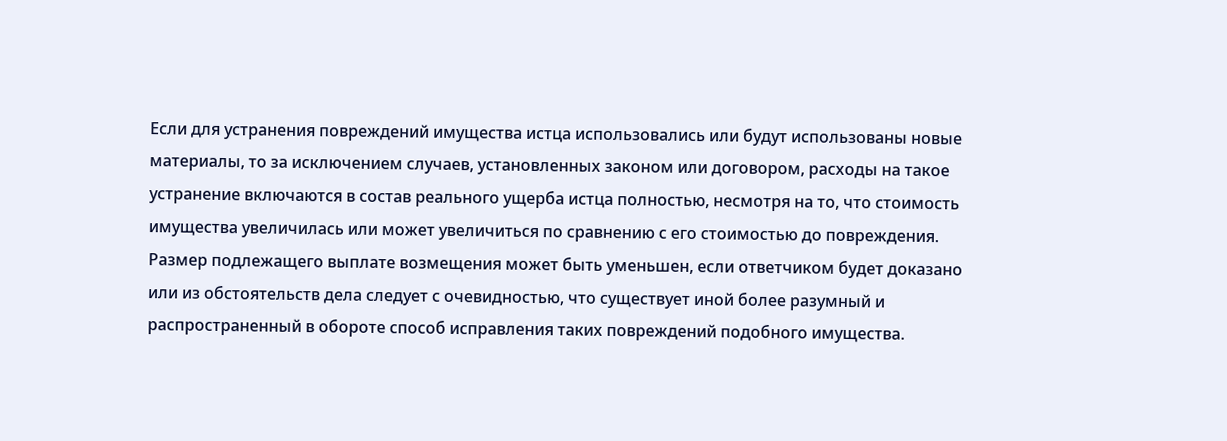Если для устранения повреждений имущества истца использовались или будут использованы новые материалы, то за исключением случаев, установленных законом или договором, расходы на такое устранение включаются в состав реального ущерба истца полностью, несмотря на то, что стоимость имущества увеличилась или может увеличиться по сравнению с его стоимостью до повреждения. Размер подлежащего выплате возмещения может быть уменьшен, если ответчиком будет доказано или из обстоятельств дела следует с очевидностью, что существует иной более разумный и распространенный в обороте способ исправления таких повреждений подобного имущества.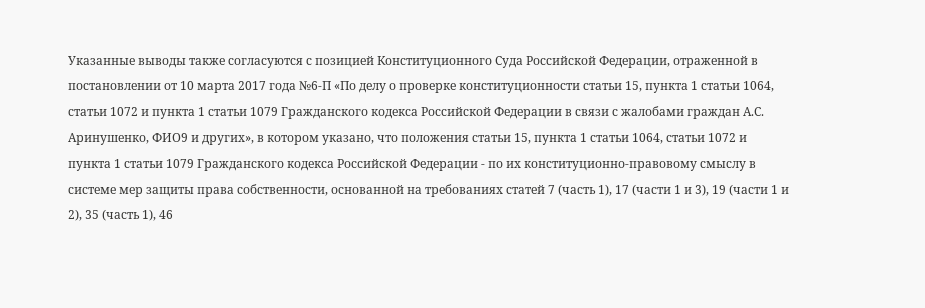Указанные выводы также согласуются с позицией Конституционного Суда Российской Федерации, отраженной в постановлении от 10 марта 2017 года №6-П «По делу о проверке конституционности статьи 15, пункта 1 статьи 1064, статьи 1072 и пункта 1 статьи 1079 Гражданского кодекса Российской Федерации в связи с жалобами граждан А.С. Аринушенко, ФИО9 и других», в котором указано, что положения статьи 15, пункта 1 статьи 1064, статьи 1072 и пункта 1 статьи 1079 Гражданского кодекса Российской Федерации - по их конституционно-правовому смыслу в системе мер защиты права собственности, основанной на требованиях статей 7 (часть 1), 17 (части 1 и 3), 19 (части 1 и 2), 35 (часть 1), 46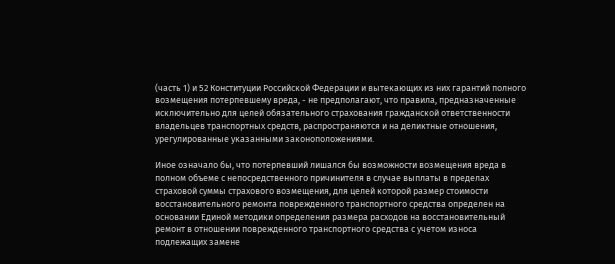(часть 1) и 52 Конституции Российской Федерации и вытекающих из них гарантий полного возмещения потерпевшему вреда, - не предполагают, что правила, предназначенные исключительно для целей обязательного страхования гражданской ответственности владельцев транспортных средств, распространяются и на деликтные отношения, урегулированные указанными законоположениями.

Иное означало бы, что потерпевший лишался бы возможности возмещения вреда в полном объеме с непосредственного причинителя в случае выплаты в пределах страховой суммы страхового возмещения, для целей которой размер стоимости восстановительного ремонта поврежденного транспортного средства определен на основании Единой методики определения размера расходов на восстановительный ремонт в отношении поврежденного транспортного средства с учетом износа подлежащих замене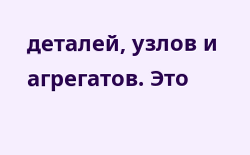деталей, узлов и агрегатов. Это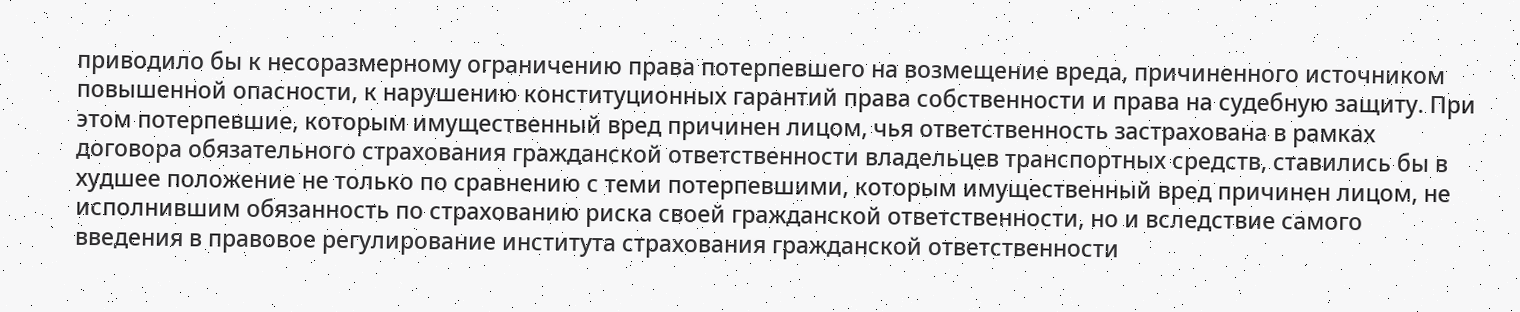приводило бы к несоразмерному ограничению права потерпевшего на возмещение вреда, причиненного источником повышенной опасности, к нарушению конституционных гарантий права собственности и права на судебную защиту. При этом потерпевшие, которым имущественный вред причинен лицом, чья ответственность застрахована в рамках договора обязательного страхования гражданской ответственности владельцев транспортных средств, ставились бы в худшее положение не только по сравнению с теми потерпевшими, которым имущественный вред причинен лицом, не исполнившим обязанность по страхованию риска своей гражданской ответственности, но и вследствие самого введения в правовое регулирование института страхования гражданской ответственности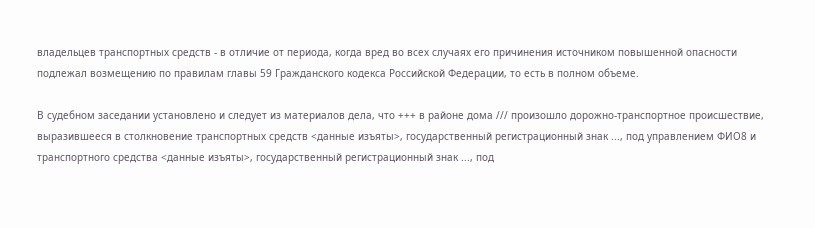владельцев транспортных средств - в отличие от периода, когда вред во всех случаях его причинения источником повышенной опасности подлежал возмещению по правилам главы 59 Гражданского кодекса Российской Федерации, то есть в полном объеме.

В судебном заседании установлено и следует из материалов дела, что +++ в районе дома /// произошло дорожно-транспортное происшествие, выразившееся в столкновение транспортных средств <данные изъяты>, государственный регистрационный знак ..., под управлением ФИО8 и транспортного средства <данные изъяты>, государственный регистрационный знак ..., под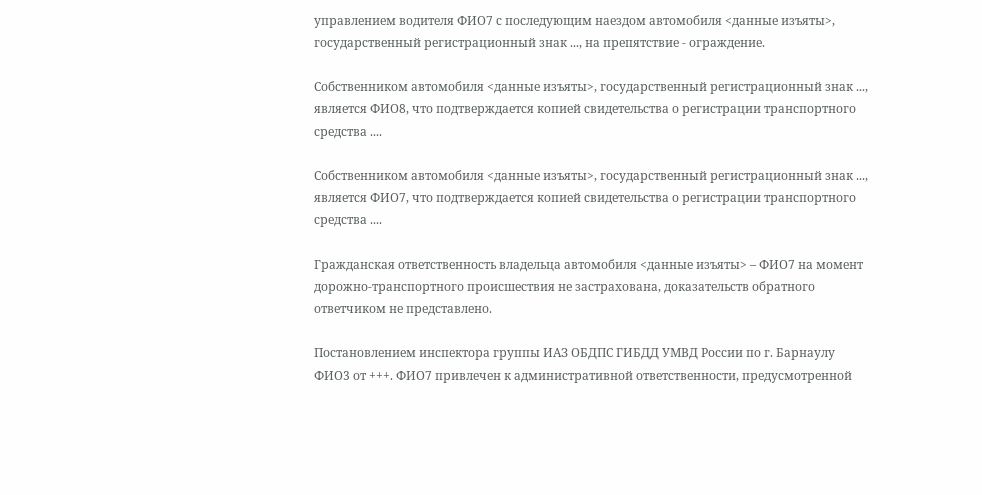управлением водителя ФИО7 с последующим наездом автомобиля <данные изъяты>, государственный регистрационный знак ..., на препятствие - ограждение.

Собственником автомобиля <данные изъяты>, государственный регистрационный знак ..., является ФИО8, что подтверждается копией свидетельства о регистрации транспортного средства ....

Собственником автомобиля <данные изъяты>, государственный регистрационный знак ..., является ФИО7, что подтверждается копией свидетельства о регистрации транспортного средства ....

Гражданская ответственность владельца автомобиля <данные изъяты> – ФИО7 на момент дорожно-транспортного происшествия не застрахована, доказательств обратного ответчиком не представлено.

Постановлением инспектора группы ИАЗ ОБДПС ГИБДД УМВД России по г. Барнаулу ФИО3 от +++. ФИО7 привлечен к административной ответственности, предусмотренной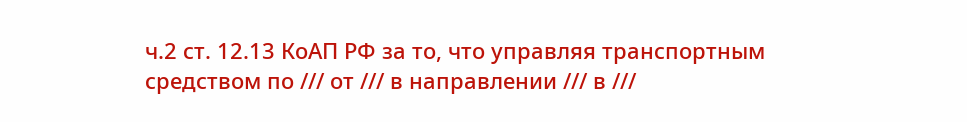ч.2 ст. 12.13 КоАП РФ за то, что управляя транспортным средством по /// от /// в направлении /// в ///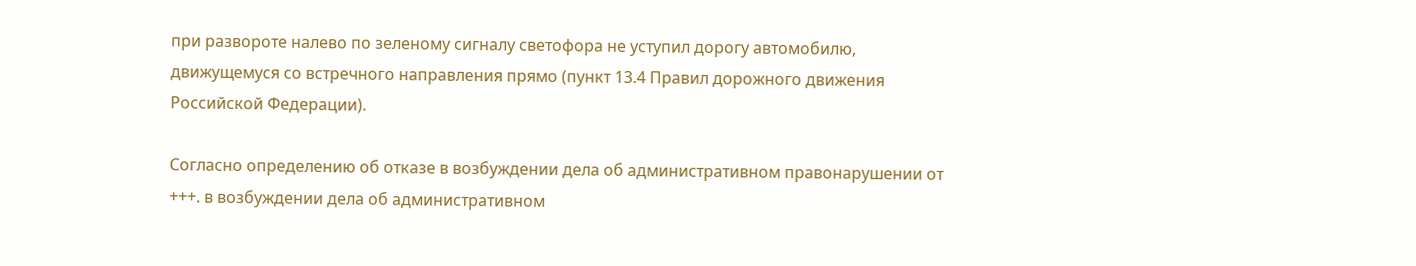при развороте налево по зеленому сигналу светофора не уступил дорогу автомобилю, движущемуся со встречного направления прямо (пункт 13.4 Правил дорожного движения Российской Федерации).

Согласно определению об отказе в возбуждении дела об административном правонарушении от +++. в возбуждении дела об административном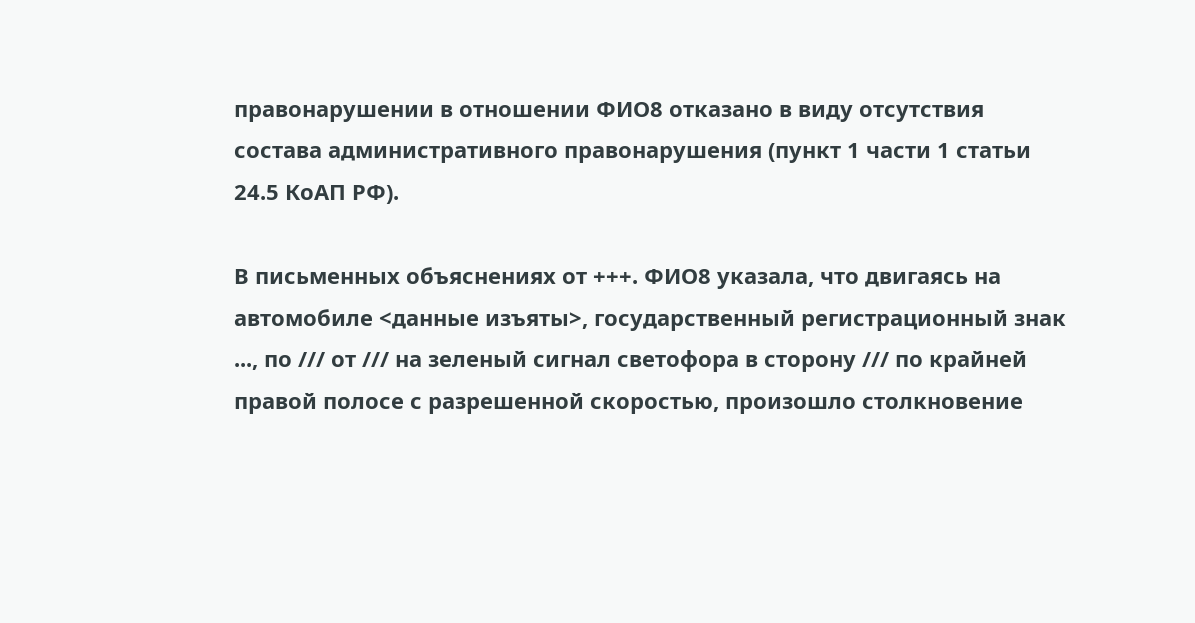правонарушении в отношении ФИО8 отказано в виду отсутствия состава административного правонарушения (пункт 1 части 1 статьи 24.5 КоАП РФ).

В письменных объяснениях от +++. ФИО8 указала, что двигаясь на автомобиле <данные изъяты>, государственный регистрационный знак ..., по /// от /// на зеленый сигнал светофора в сторону /// по крайней правой полосе с разрешенной скоростью, произошло столкновение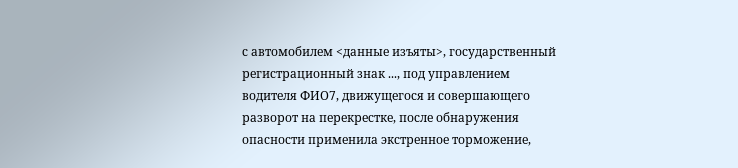с автомобилем <данные изъяты>, государственный регистрационный знак ..., под управлением водителя ФИО7, движущегося и совершающего разворот на перекрестке, после обнаружения опасности применила экстренное торможение,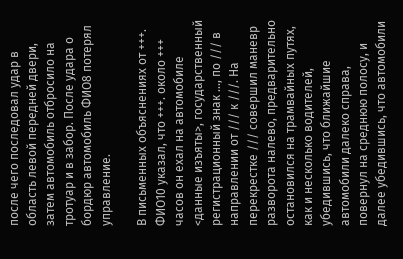после чего последовал удар в область левой передней двери, затем автомобиль отбросило на тротуар и в забор. После удара о бордюр автомобиль ФИО8 потерял управление.

В письменных объяснениях от +++. ФИО10 указал, что +++. около +++ часов он ехал на автомобиле <данные изъяты>, государственный регистрационный знак ..., по /// в направлении от /// к ///. На перекрестке /// совершил маневр разворота налево, предварительно остановился на трамвайных путях, как и несколько водителей, убедившись, что ближайшие автомобили далеко справа, повернул на среднюю полосу, и далее убедившись, что автомобили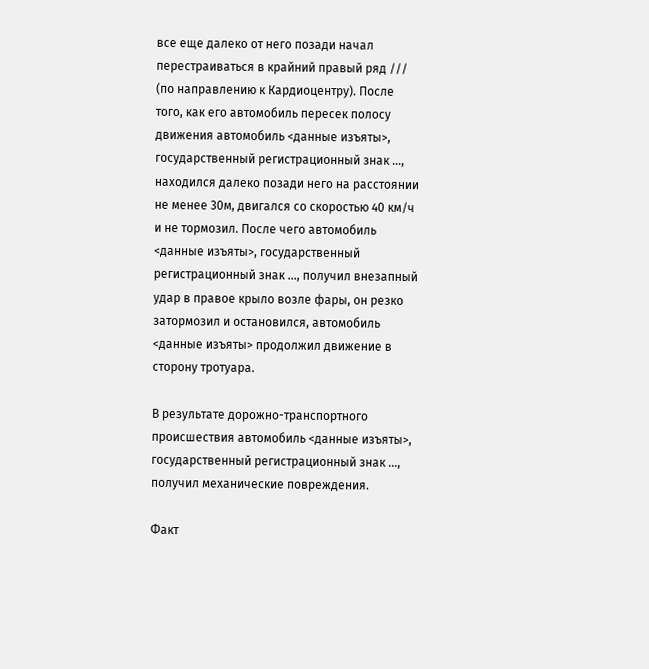все еще далеко от него позади начал перестраиваться в крайний правый ряд /// (по направлению к Кардиоцентру). После того, как его автомобиль пересек полосу движения автомобиль <данные изъяты>, государственный регистрационный знак ..., находился далеко позади него на расстоянии не менее 30м, двигался со скоростью 40 км/ч и не тормозил. После чего автомобиль <данные изъяты>, государственный регистрационный знак ..., получил внезапный удар в правое крыло возле фары, он резко затормозил и остановился, автомобиль <данные изъяты> продолжил движение в сторону тротуара.

В результате дорожно-транспортного происшествия автомобиль <данные изъяты>, государственный регистрационный знак ..., получил механические повреждения.

Факт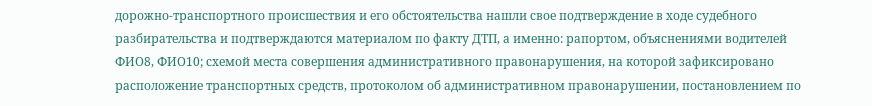дорожно-транспортного происшествия и его обстоятельства нашли свое подтверждение в ходе судебного разбирательства и подтверждаются материалом по факту ДТП, а именно: рапортом, объяснениями водителей ФИО8, ФИО10; схемой места совершения административного правонарушения, на которой зафиксировано расположение транспортных средств, протоколом об административном правонарушении, постановлением по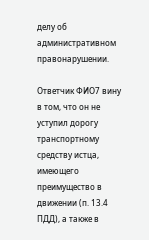делу об административном правонарушении.

Ответчик ФИО7 вину в том, что он не уступил дорогу транспортному средству истца, имеющего преимущество в движении (п. 13.4 ПДД), а также в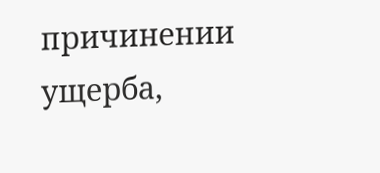причинении ущерба,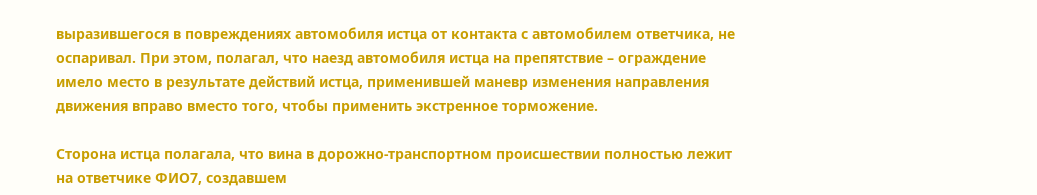выразившегося в повреждениях автомобиля истца от контакта с автомобилем ответчика, не оспаривал. При этом, полагал, что наезд автомобиля истца на препятствие – ограждение имело место в результате действий истца, применившей маневр изменения направления движения вправо вместо того, чтобы применить экстренное торможение.

Сторона истца полагала, что вина в дорожно-транспортном происшествии полностью лежит на ответчике ФИО7, создавшем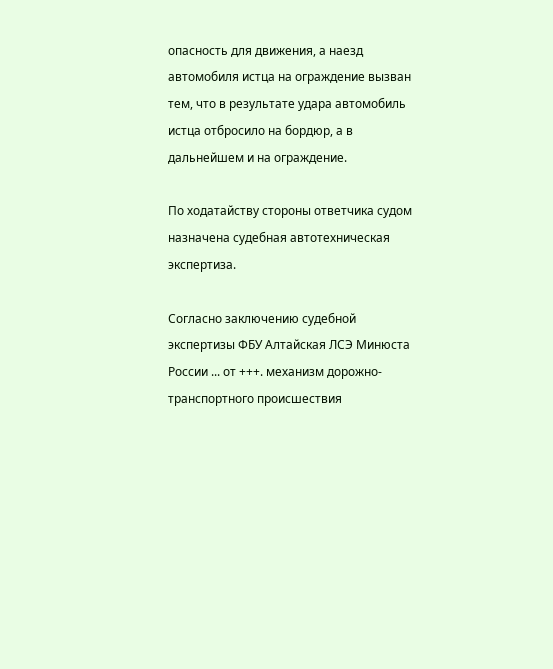опасность для движения, а наезд автомобиля истца на ограждение вызван тем, что в результате удара автомобиль истца отбросило на бордюр, а в дальнейшем и на ограждение.

По ходатайству стороны ответчика судом назначена судебная автотехническая экспертиза.

Согласно заключению судебной экспертизы ФБУ Алтайская ЛСЭ Минюста России ... от +++. механизм дорожно-транспортного происшествия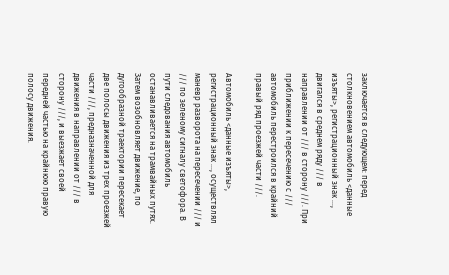заключается в следующем: перед столкновением автомобиль <данные изъяты>, регистрационный знак ..., двигался в среднем ряду /// в направлении от /// в сторону ///. При приближении к пересечению с /// автомобиль перестроился в крайний правый ряд проезжей части ///.

Автомобиль <данные изъяты>, регистрационный знак ..., осуществлял маневр разворота на пересечении /// и /// по зеленому сигналу светофора. В пути следования автомобиль останавливается на трамвайных путях. Затем возобновляет движение, по дугообразной траектории пересекает две полосы движения из трех проезжей части ///, предназначенной для движения в направлении от /// в сторону ///, и выезжает своей передней частью на крайнюю правую полосу движения.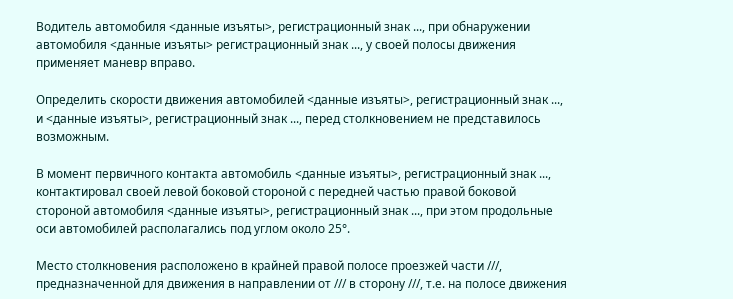Водитель автомобиля <данные изъяты>, регистрационный знак ..., при обнаружении автомобиля <данные изъяты> регистрационный знак ..., у своей полосы движения применяет маневр вправо.

Определить скорости движения автомобилей <данные изъяты>, регистрационный знак ..., и <данные изъяты>, регистрационный знак ..., перед столкновением не представилось возможным.

В момент первичного контакта автомобиль <данные изъяты>, регистрационный знак ..., контактировал своей левой боковой стороной с передней частью правой боковой стороной автомобиля <данные изъяты>, регистрационный знак ..., при этом продольные оси автомобилей располагались под углом около 25°.

Место столкновения расположено в крайней правой полосе проезжей части ///, предназначенной для движения в направлении от /// в сторону ///, т.е. на полосе движения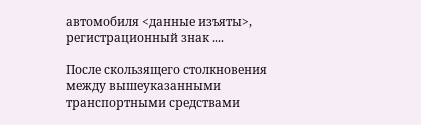автомобиля <данные изъяты>, регистрационный знак ....

После скользящего столкновения между вышеуказанными транспортными средствами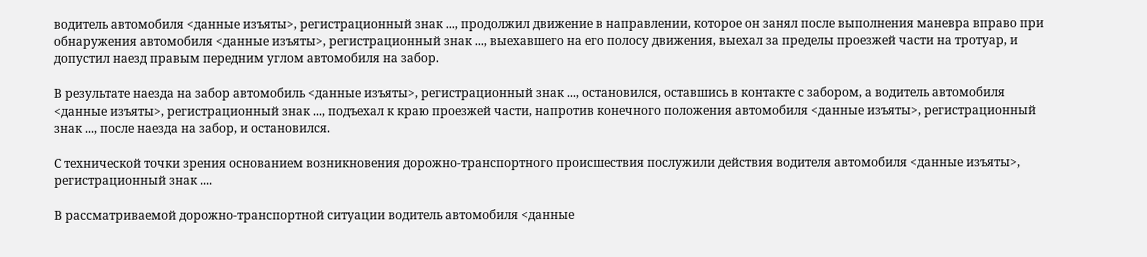водитель автомобиля <данные изъяты>, регистрационный знак ..., продолжил движение в направлении, которое он занял после выполнения маневра вправо при обнаружения автомобиля <данные изъяты>, регистрационный знак ..., выехавшего на его полосу движения, выехал за пределы проезжей части на тротуар, и допустил наезд правым передним углом автомобиля на забор.

В результате наезда на забор автомобиль <данные изъяты>, регистрационный знак ..., остановился, оставшись в контакте с забором, а водитель автомобиля <данные изъяты>, регистрационный знак ..., подъехал к краю проезжей части, напротив конечного положения автомобиля <данные изъяты>, регистрационный знак ..., после наезда на забор, и остановился.

С технической точки зрения основанием возникновения дорожно-транспортного происшествия послужили действия водителя автомобиля <данные изъяты>, регистрационный знак ....

В рассматриваемой дорожно-транспортной ситуации водитель автомобиля <данные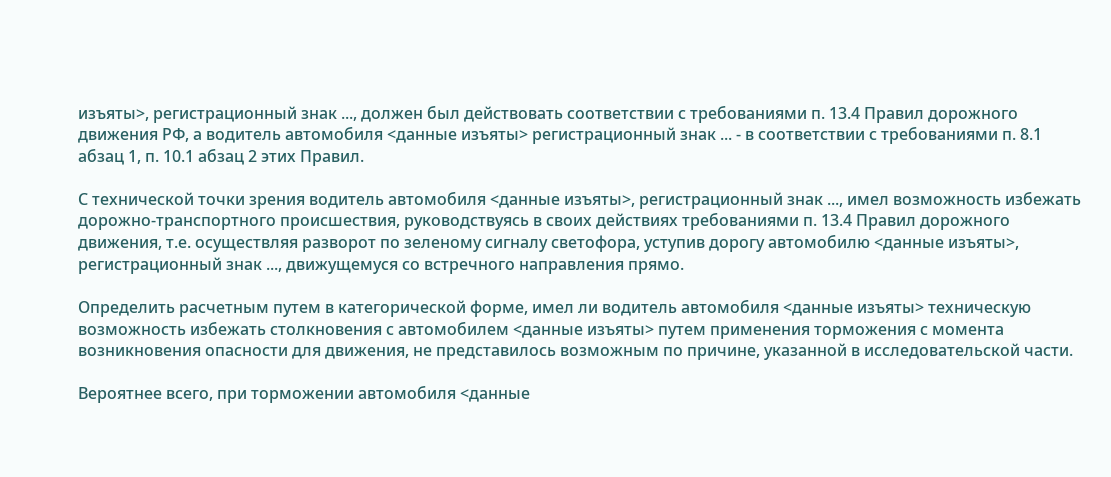изъяты>, регистрационный знак ..., должен был действовать соответствии с требованиями п. 13.4 Правил дорожного движения РФ, а водитель автомобиля <данные изъяты> регистрационный знак ... - в соответствии с требованиями п. 8.1 абзац 1, п. 10.1 абзац 2 этих Правил.

С технической точки зрения водитель автомобиля <данные изъяты>, регистрационный знак ..., имел возможность избежать дорожно-транспортного происшествия, руководствуясь в своих действиях требованиями п. 13.4 Правил дорожного движения, т.е. осуществляя разворот по зеленому сигналу светофора, уступив дорогу автомобилю <данные изъяты>, регистрационный знак ..., движущемуся со встречного направления прямо.

Определить расчетным путем в категорической форме, имел ли водитель автомобиля <данные изъяты> техническую возможность избежать столкновения с автомобилем <данные изъяты> путем применения торможения с момента возникновения опасности для движения, не представилось возможным по причине, указанной в исследовательской части.

Вероятнее всего, при торможении автомобиля <данные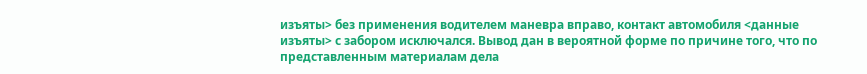изъяты> без применения водителем маневра вправо, контакт автомобиля <данные изъяты> с забором исключался. Вывод дан в вероятной форме по причине того, что по представленным материалам дела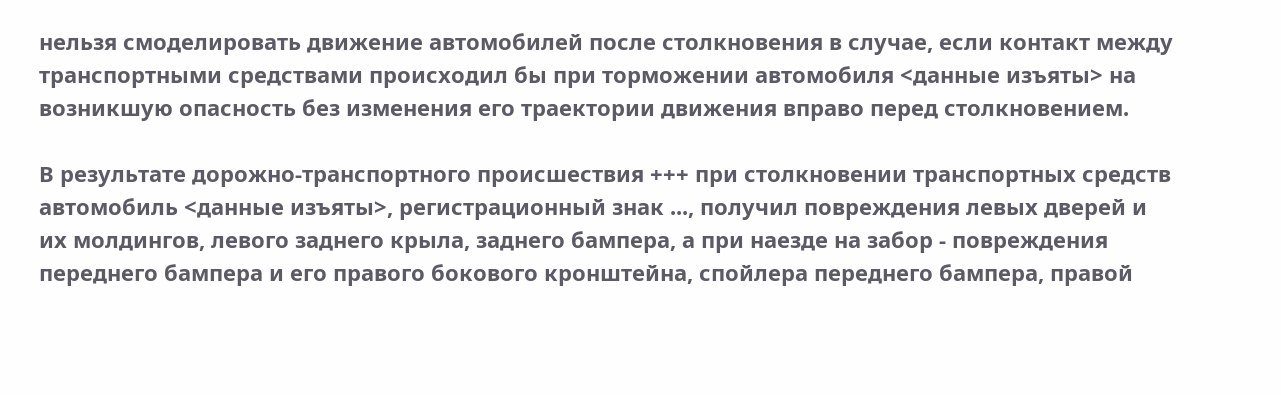нельзя смоделировать движение автомобилей после столкновения в случае, если контакт между транспортными средствами происходил бы при торможении автомобиля <данные изъяты> на возникшую опасность без изменения его траектории движения вправо перед столкновением.

В результате дорожно-транспортного происшествия +++ при столкновении транспортных средств автомобиль <данные изъяты>, регистрационный знак ..., получил повреждения левых дверей и их молдингов, левого заднего крыла, заднего бампера, а при наезде на забор - повреждения переднего бампера и его правого бокового кронштейна, спойлера переднего бампера, правой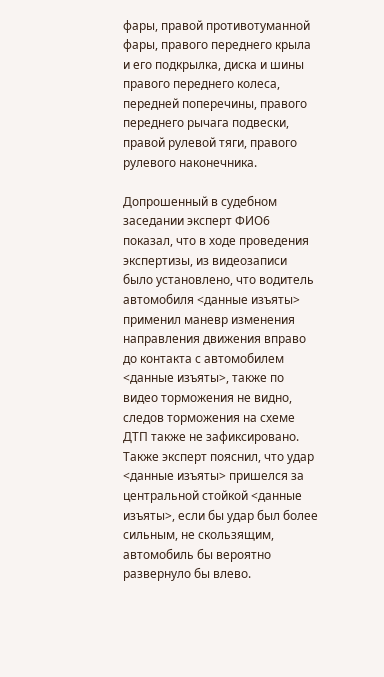фары, правой противотуманной фары, правого переднего крыла и его подкрылка, диска и шины правого переднего колеса, передней поперечины, правого переднего рычага подвески, правой рулевой тяги, правого рулевого наконечника.

Допрошенный в судебном заседании эксперт ФИО6 показал, что в ходе проведения экспертизы, из видеозаписи было установлено, что водитель автомобиля <данные изъяты> применил маневр изменения направления движения вправо до контакта с автомобилем <данные изъяты>, также по видео торможения не видно, следов торможения на схеме ДТП также не зафиксировано. Также эксперт пояснил, что удар <данные изъяты> пришелся за центральной стойкой <данные изъяты>, если бы удар был более сильным, не скользящим, автомобиль бы вероятно развернуло бы влево.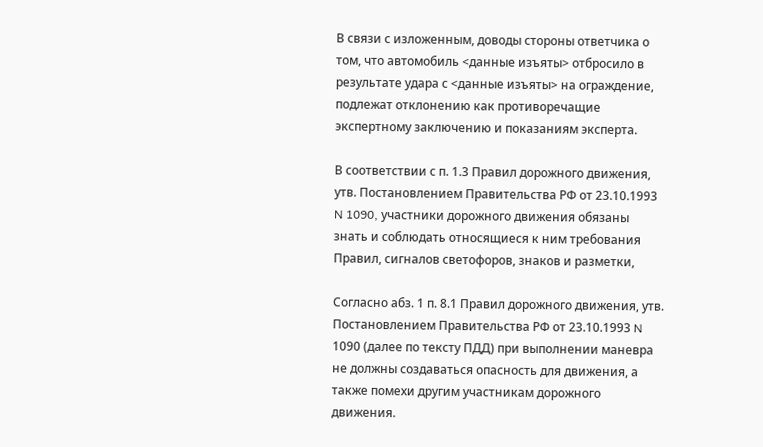В связи с изложенным, доводы стороны ответчика о том, что автомобиль <данные изъяты> отбросило в результате удара с <данные изъяты> на ограждение, подлежат отклонению как противоречащие экспертному заключению и показаниям эксперта.

В соответствии с п. 1.3 Правил дорожного движения, утв. Постановлением Правительства РФ от 23.10.1993 N 1090, участники дорожного движения обязаны знать и соблюдать относящиеся к ним требования Правил, сигналов светофоров, знаков и разметки,

Согласно абз. 1 п. 8.1 Правил дорожного движения, утв. Постановлением Правительства РФ от 23.10.1993 N 1090 (далее по тексту ПДД) при выполнении маневра не должны создаваться опасность для движения, а также помехи другим участникам дорожного движения.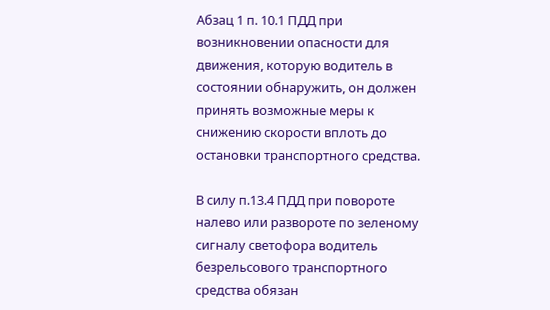Абзац 1 п. 10.1 ПДД при возникновении опасности для движения, которую водитель в состоянии обнаружить, он должен принять возможные меры к снижению скорости вплоть до остановки транспортного средства.

В силу п.13.4 ПДД при повороте налево или развороте по зеленому сигналу светофора водитель безрельсового транспортного средства обязан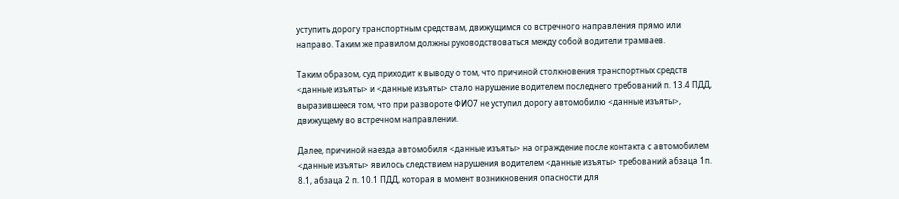уступить дорогу транспортным средствам, движущимся со встречного направления прямо или направо. Таким же правилом должны руководствоваться между собой водители трамваев.

Таким образом, суд приходит к выводу о том, что причиной столкновения транспортных средств <данные изъяты> и <данные изъяты> стало нарушение водителем последнего требований п. 13.4 ПДД, выразившееся том, что при развороте ФИО7 не уступил дорогу автомобилю <данные изъяты>, движущему во встречном направлении.

Далее, причиной наезда автомобиля <данные изъяты> на ограждение после контакта с автомобилем <данные изъяты> явилось следствием нарушения водителем <данные изъяты> требований абзаца 1п. 8.1, абзаца 2 п. 10.1 ПДД, которая в момент возникновения опасности для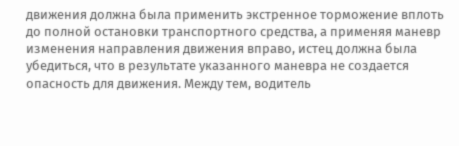движения должна была применить экстренное торможение вплоть до полной остановки транспортного средства, а применяя маневр изменения направления движения вправо, истец должна была убедиться, что в результате указанного маневра не создается опасность для движения. Между тем, водитель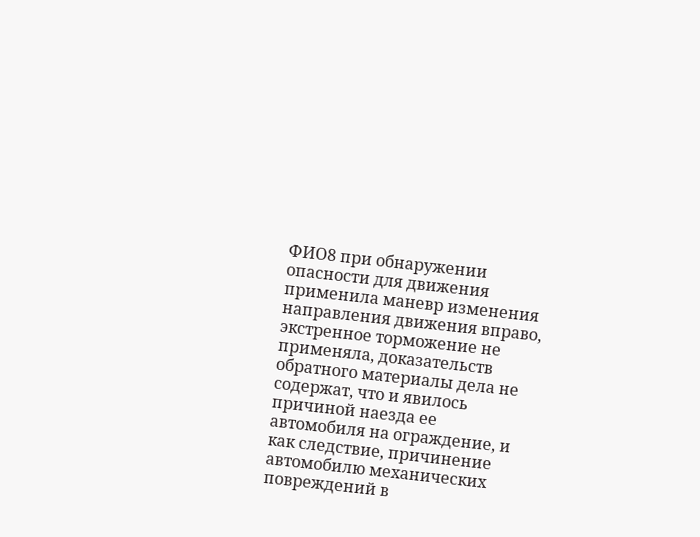ФИО8 при обнаружении опасности для движения применила маневр изменения направления движения вправо, экстренное торможение не применяла, доказательств обратного материалы дела не содержат, что и явилось причиной наезда ее автомобиля на ограждение, и как следствие, причинение автомобилю механических повреждений в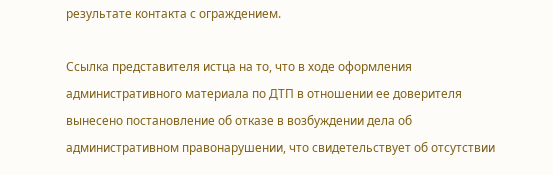результате контакта с ограждением.

Ссылка представителя истца на то, что в ходе оформления административного материала по ДТП в отношении ее доверителя вынесено постановление об отказе в возбуждении дела об административном правонарушении, что свидетельствует об отсутствии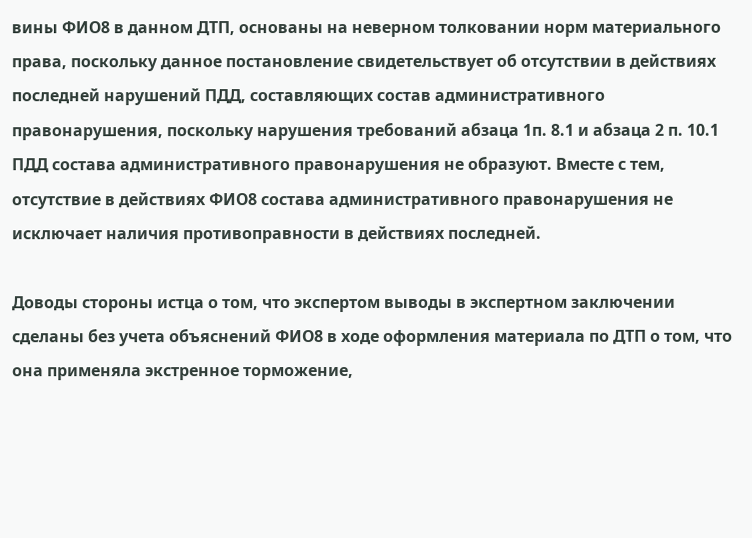вины ФИО8 в данном ДТП, основаны на неверном толковании норм материального права, поскольку данное постановление свидетельствует об отсутствии в действиях последней нарушений ПДД, составляющих состав административного правонарушения, поскольку нарушения требований абзаца 1п. 8.1 и абзаца 2 п. 10.1 ПДД состава административного правонарушения не образуют. Вместе с тем, отсутствие в действиях ФИО8 состава административного правонарушения не исключает наличия противоправности в действиях последней.

Доводы стороны истца о том, что экспертом выводы в экспертном заключении сделаны без учета объяснений ФИО8 в ходе оформления материала по ДТП о том, что она применяла экстренное торможение,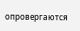опровергаются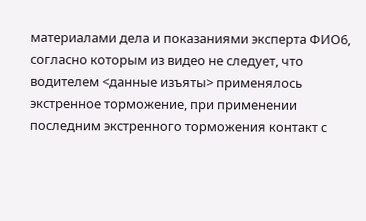материалами дела и показаниями эксперта ФИО6, согласно которым из видео не следует, что водителем <данные изъяты> применялось экстренное торможение, при применении последним экстренного торможения контакт с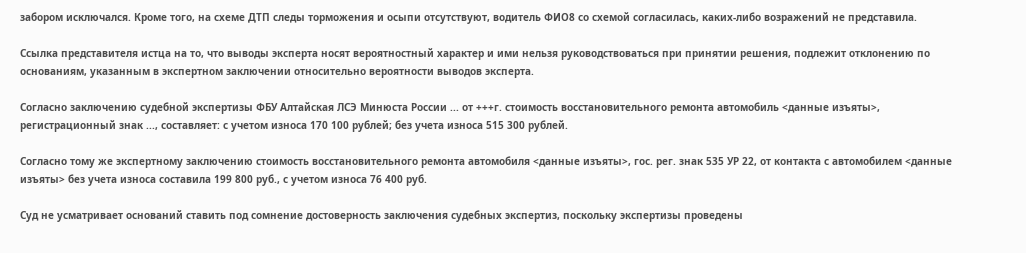забором исключался. Кроме того, на схеме ДТП следы торможения и осыпи отсутствуют, водитель ФИО8 со схемой согласилась, каких-либо возражений не представила.

Ссылка представителя истца на то, что выводы эксперта носят вероятностный характер и ими нельзя руководствоваться при принятии решения, подлежит отклонению по основаниям, указанным в экспертном заключении относительно вероятности выводов эксперта.

Согласно заключению судебной экспертизы ФБУ Алтайская ЛСЭ Минюста России ... от +++г. стоимость восстановительного ремонта автомобиль <данные изъяты>, регистрационный знак ..., составляет: с учетом износа 170 100 рублей; без учета износа 515 300 рублей.

Согласно тому же экспертному заключению стоимость восстановительного ремонта автомобиля <данные изъяты>, гос. рег. знак 535 УР 22, от контакта с автомобилем <данные изъяты> без учета износа составила 199 800 руб., с учетом износа 76 400 руб.

Суд не усматривает оснований ставить под сомнение достоверность заключения судебных экспертиз, поскольку экспертизы проведены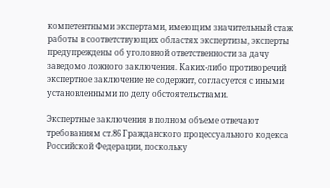компетентными экспертами, имеющим значительный стаж работы в соответствующих областях экспертизы, эксперты предупреждены об уголовной ответственности за дачу заведомо ложного заключения. Каких-либо противоречий экспертное заключение не содержит, согласуется с иными установленными по делу обстоятельствами.

Экспертные заключения в полном объеме отвечают требованиям ст.86 Гражданского процессуального кодекса Российской Федерации, поскольку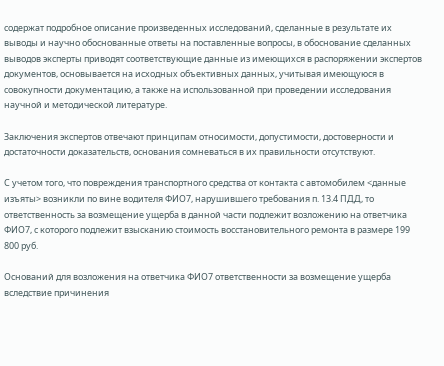содержат подробное описание произведенных исследований, сделанные в результате их выводы и научно обоснованные ответы на поставленные вопросы, в обоснование сделанных выводов эксперты приводят соответствующие данные из имеющихся в распоряжении экспертов документов, основывается на исходных объективных данных, учитывая имеющуюся в совокупности документацию, а также на использованной при проведении исследования научной и методической литературе.

Заключения экспертов отвечают принципам относимости, допустимости, достоверности и достаточности доказательств, основания сомневаться в их правильности отсутствуют.

С учетом того, что повреждения транспортного средства от контакта с автомобилем <данные изъяты> возникли по вине водителя ФИО7, нарушившего требования п. 13.4 ПДД, то ответственность за возмещение ущерба в данной части подлежит возложению на ответчика ФИО7, с которого подлежит взысканию стоимость восстановительного ремонта в размере 199 800 руб.

Оснований для возложения на ответчика ФИО7 ответственности за возмещение ущерба вследствие причинения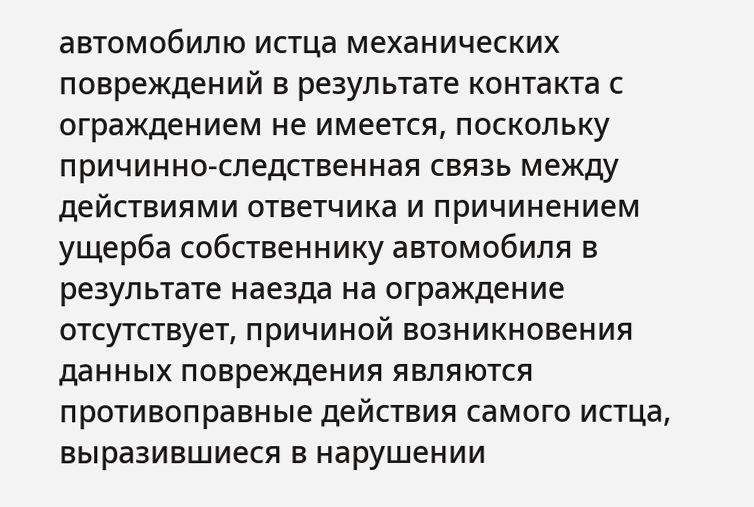автомобилю истца механических повреждений в результате контакта с ограждением не имеется, поскольку причинно-следственная связь между действиями ответчика и причинением ущерба собственнику автомобиля в результате наезда на ограждение отсутствует, причиной возникновения данных повреждения являются противоправные действия самого истца, выразившиеся в нарушении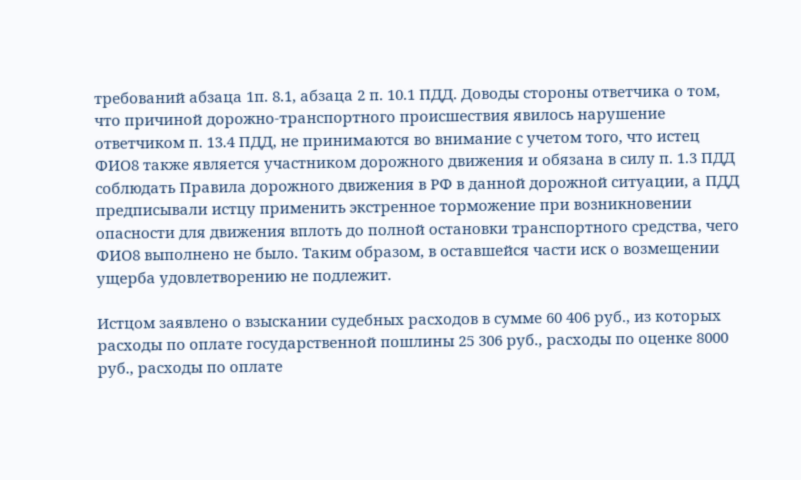требований абзаца 1п. 8.1, абзаца 2 п. 10.1 ПДД. Доводы стороны ответчика о том, что причиной дорожно-транспортного происшествия явилось нарушение ответчиком п. 13.4 ПДД, не принимаются во внимание с учетом того, что истец ФИО8 также является участником дорожного движения и обязана в силу п. 1.3 ПДД соблюдать Правила дорожного движения в РФ в данной дорожной ситуации, а ПДД предписывали истцу применить экстренное торможение при возникновении опасности для движения вплоть до полной остановки транспортного средства, чего ФИО8 выполнено не было. Таким образом, в оставшейся части иск о возмещении ущерба удовлетворению не подлежит.

Истцом заявлено о взыскании судебных расходов в сумме 60 406 руб., из которых расходы по оплате государственной пошлины 25 306 руб., расходы по оценке 8000 руб., расходы по оплате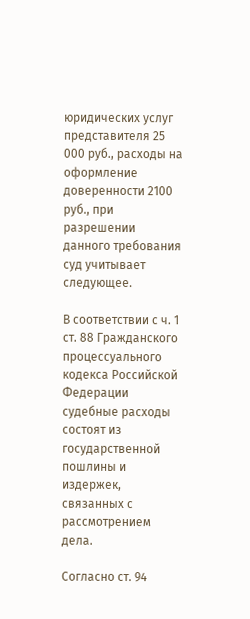юридических услуг представителя 25 000 руб., расходы на оформление доверенности 2100 руб., при разрешении данного требования суд учитывает следующее.

В соответствии с ч. 1 ст. 88 Гражданского процессуального кодекса Российской Федерации судебные расходы состоят из государственной пошлины и издержек, связанных с рассмотрением дела.

Согласно ст. 94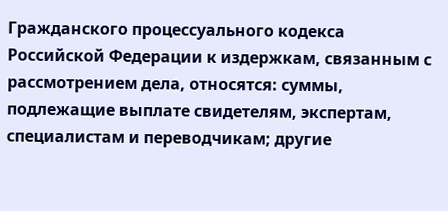Гражданского процессуального кодекса Российской Федерации к издержкам, связанным с рассмотрением дела, относятся: суммы, подлежащие выплате свидетелям, экспертам, специалистам и переводчикам; другие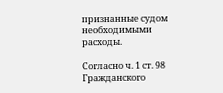признанные судом необходимыми расходы.

Согласно ч. 1 ст. 98 Гражданского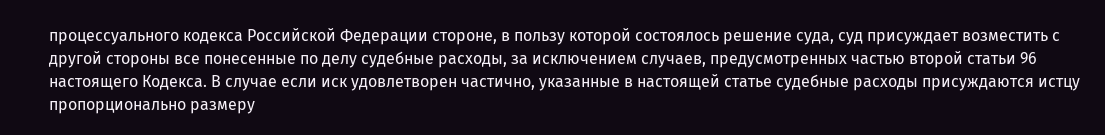процессуального кодекса Российской Федерации стороне, в пользу которой состоялось решение суда, суд присуждает возместить с другой стороны все понесенные по делу судебные расходы, за исключением случаев, предусмотренных частью второй статьи 96 настоящего Кодекса. В случае если иск удовлетворен частично, указанные в настоящей статье судебные расходы присуждаются истцу пропорционально размеру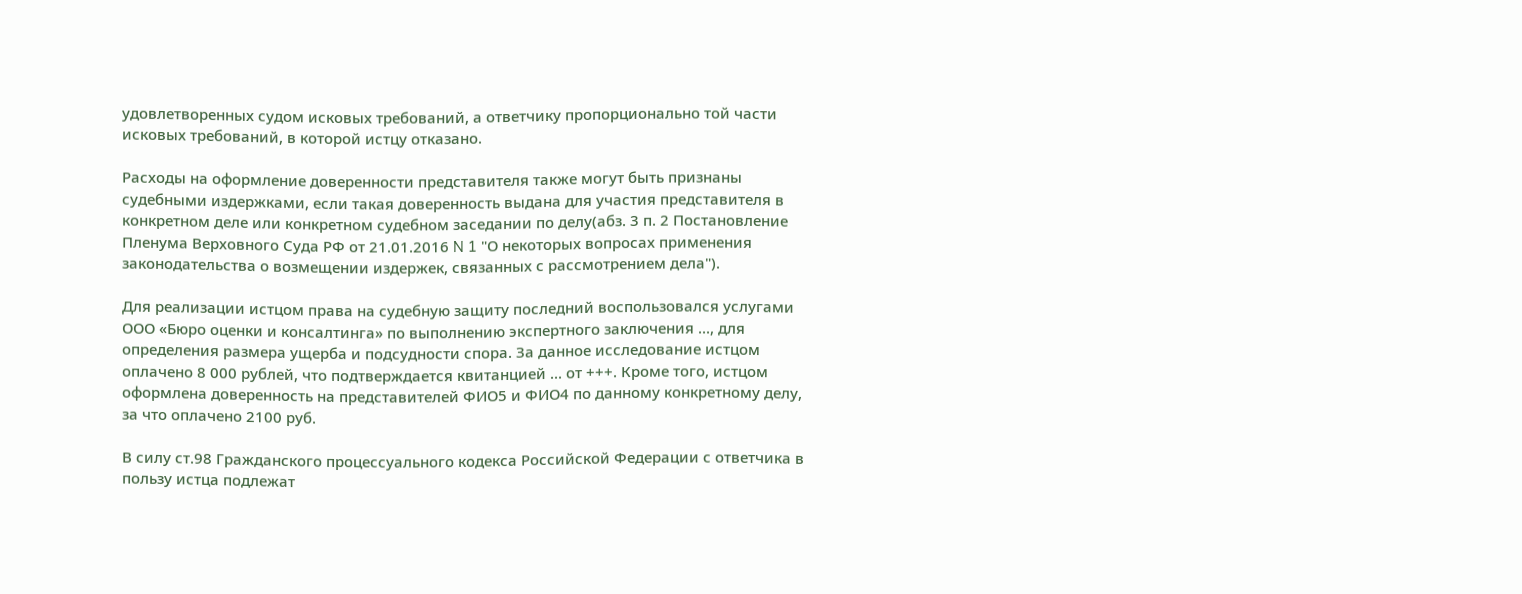удовлетворенных судом исковых требований, а ответчику пропорционально той части исковых требований, в которой истцу отказано.

Расходы на оформление доверенности представителя также могут быть признаны судебными издержками, если такая доверенность выдана для участия представителя в конкретном деле или конкретном судебном заседании по делу(абз. 3 п. 2 Постановление Пленума Верховного Суда РФ от 21.01.2016 N 1 "О некоторых вопросах применения законодательства о возмещении издержек, связанных с рассмотрением дела").

Для реализации истцом права на судебную защиту последний воспользовался услугами ООО «Бюро оценки и консалтинга» по выполнению экспертного заключения ..., для определения размера ущерба и подсудности спора. За данное исследование истцом оплачено 8 000 рублей, что подтверждается квитанцией ... от +++. Кроме того, истцом оформлена доверенность на представителей ФИО5 и ФИО4 по данному конкретному делу, за что оплачено 2100 руб.

В силу ст.98 Гражданского процессуального кодекса Российской Федерации с ответчика в пользу истца подлежат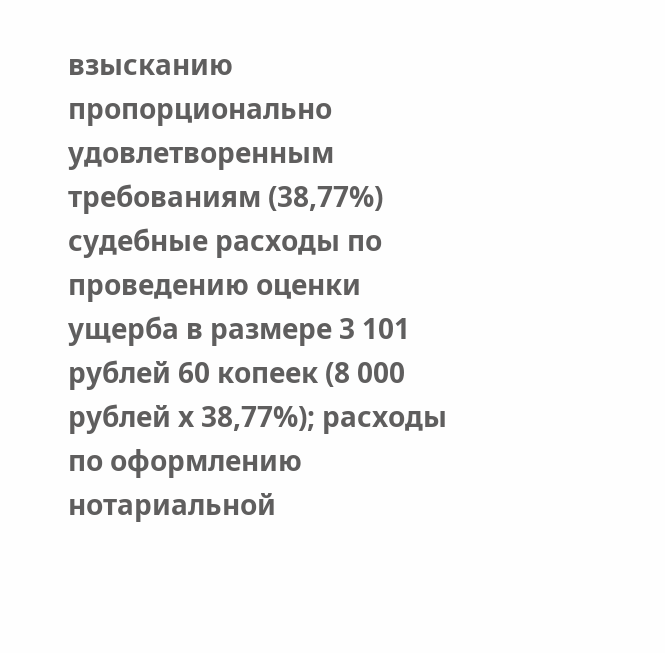взысканию пропорционально удовлетворенным требованиям (38,77%) судебные расходы по проведению оценки ущерба в размере 3 101 рублей 60 копеек (8 000 рублей х 38,77%); расходы по оформлению нотариальной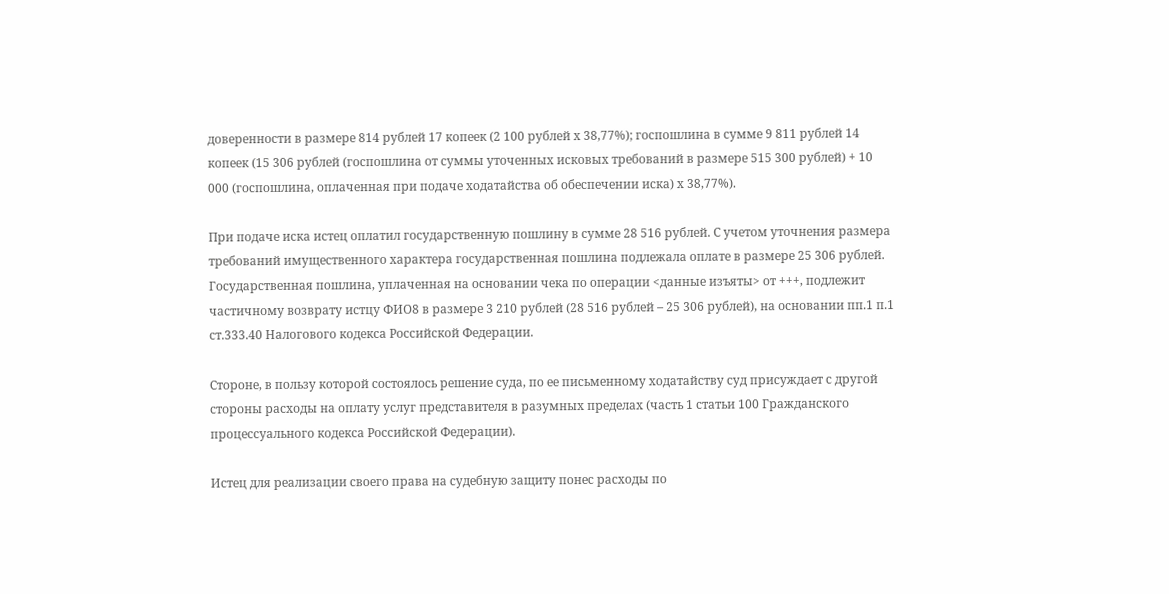доверенности в размере 814 рублей 17 копеек (2 100 рублей х 38,77%); госпошлина в сумме 9 811 рублей 14 копеек (15 306 рублей (госпошлина от суммы уточенных исковых требований в размере 515 300 рублей) + 10 000 (госпошлина, оплаченная при подаче ходатайства об обеспечении иска) х 38,77%).

При подаче иска истец оплатил государственную пошлину в сумме 28 516 рублей. С учетом уточнения размера требований имущественного характера государственная пошлина подлежала оплате в размере 25 306 рублей. Государственная пошлина, уплаченная на основании чека по операции <данные изъяты> от +++, подлежит частичному возврату истцу ФИО8 в размере 3 210 рублей (28 516 рублей – 25 306 рублей), на основании пп.1 п.1 ст.333.40 Налогового кодекса Российской Федерации.

Стороне, в пользу которой состоялось решение суда, по ее письменному ходатайству суд присуждает с другой стороны расходы на оплату услуг представителя в разумных пределах (часть 1 статьи 100 Гражданского процессуального кодекса Российской Федерации).

Истец для реализации своего права на судебную защиту понес расходы по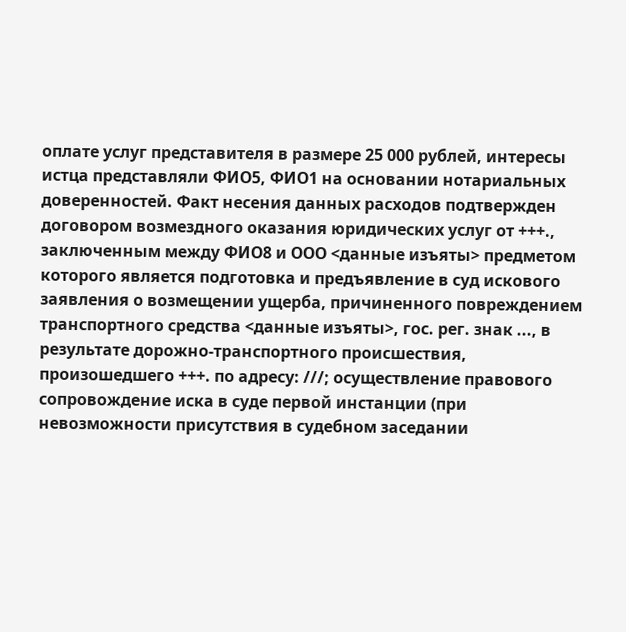оплате услуг представителя в размере 25 000 рублей, интересы истца представляли ФИО5, ФИО1 на основании нотариальных доверенностей. Факт несения данных расходов подтвержден договором возмездного оказания юридических услуг от +++., заключенным между ФИО8 и ООО <данные изъяты> предметом которого является подготовка и предъявление в суд искового заявления о возмещении ущерба, причиненного повреждением транспортного средства <данные изъяты>, гос. рег. знак ..., в результате дорожно-транспортного происшествия, произошедшего +++. по адресу: ///; осуществление правового сопровождение иска в суде первой инстанции (при невозможности присутствия в судебном заседании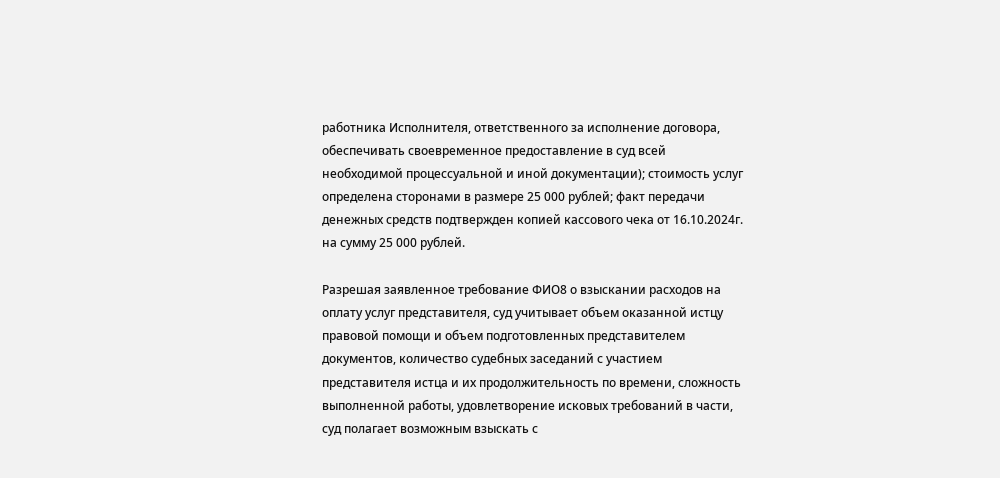работника Исполнителя, ответственного за исполнение договора, обеспечивать своевременное предоставление в суд всей необходимой процессуальной и иной документации); стоимость услуг определена сторонами в размере 25 000 рублей; факт передачи денежных средств подтвержден копией кассового чека от 16.10.2024г. на сумму 25 000 рублей.

Разрешая заявленное требование ФИО8 о взыскании расходов на оплату услуг представителя, суд учитывает объем оказанной истцу правовой помощи и объем подготовленных представителем документов, количество судебных заседаний с участием представителя истца и их продолжительность по времени, сложность выполненной работы, удовлетворение исковых требований в части, суд полагает возможным взыскать с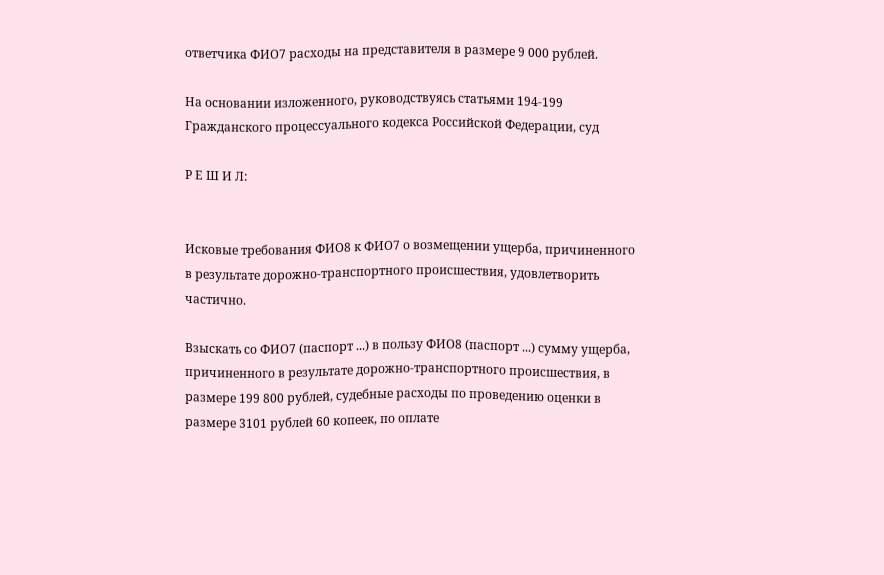ответчика ФИО7 расходы на представителя в размере 9 000 рублей.

На основании изложенного, руководствуясь статьями 194-199 Гражданского процессуального кодекса Российской Федерации, суд

Р Е Ш И Л:


Исковые требования ФИО8 к ФИО7 о возмещении ущерба, причиненного в результате дорожно-транспортного происшествия, удовлетворить частично.

Взыскать со ФИО7 (паспорт ...) в пользу ФИО8 (паспорт ...) сумму ущерба, причиненного в результате дорожно-транспортного происшествия, в размере 199 800 рублей, судебные расходы по проведению оценки в размере 3101 рублей 60 копеек, по оплате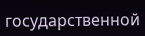государственной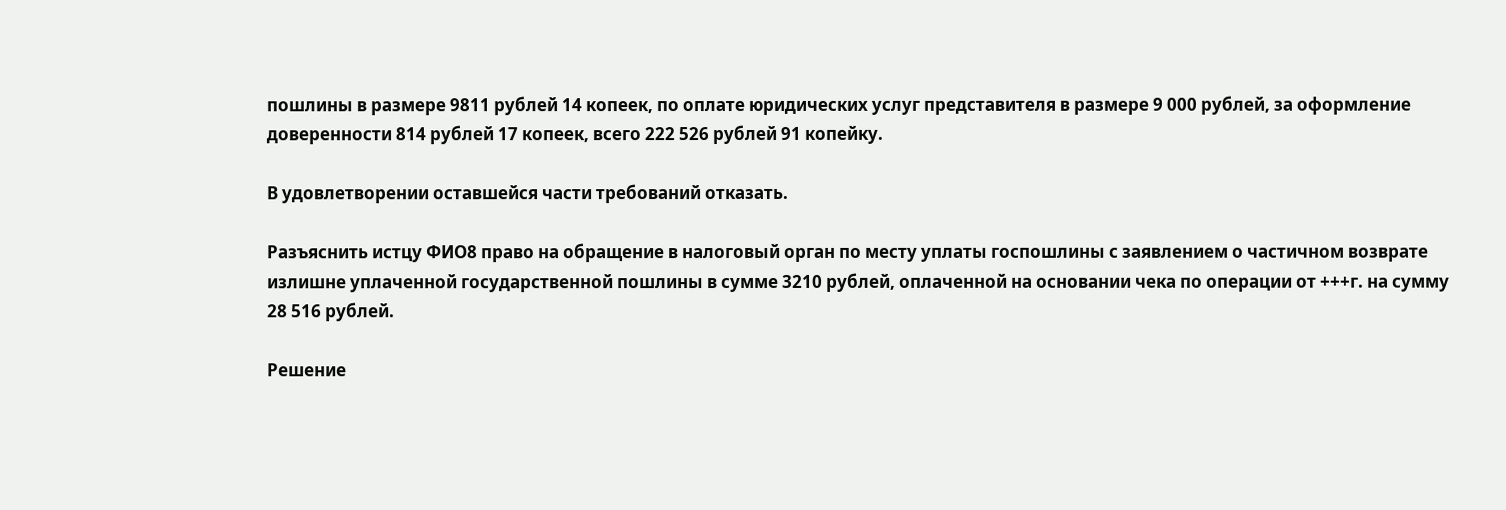пошлины в размере 9811 рублей 14 копеек, по оплате юридических услуг представителя в размере 9 000 рублей, за оформление доверенности 814 рублей 17 копеек, всего 222 526 рублей 91 копейку.

В удовлетворении оставшейся части требований отказать.

Разъяснить истцу ФИО8 право на обращение в налоговый орган по месту уплаты госпошлины с заявлением о частичном возврате излишне уплаченной государственной пошлины в сумме 3210 рублей, оплаченной на основании чека по операции от +++г. на сумму 28 516 рублей.

Решение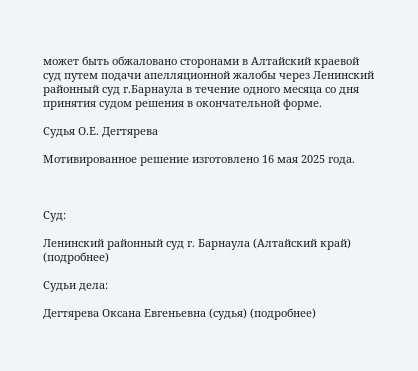может быть обжаловано сторонами в Алтайский краевой суд путем подачи апелляционной жалобы через Ленинский районный суд г.Барнаула в течение одного месяца со дня принятия судом решения в окончательной форме.

Судья О.Е. Дегтярева

Мотивированное решение изготовлено 16 мая 2025 года.



Суд:

Ленинский районный суд г. Барнаула (Алтайский край) (подробнее)

Судьи дела:

Дегтярева Оксана Евгеньевна (судья) (подробнее)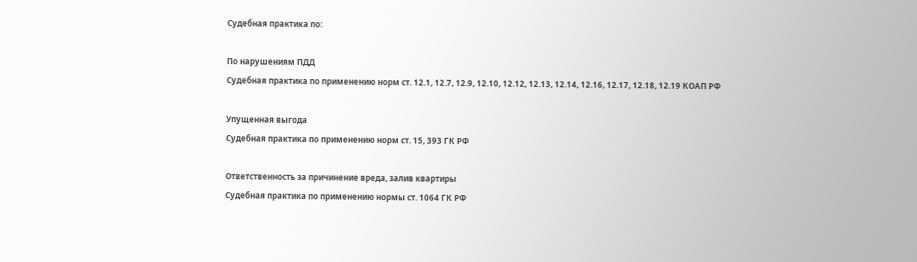Судебная практика по:

По нарушениям ПДД
Судебная практика по применению норм ст. 12.1, 12.7, 12.9, 12.10, 12.12, 12.13, 12.14, 12.16, 12.17, 12.18, 12.19 КОАП РФ

Упущенная выгода
Судебная практика по применению норм ст. 15, 393 ГК РФ

Ответственность за причинение вреда, залив квартиры
Судебная практика по применению нормы ст. 1064 ГК РФ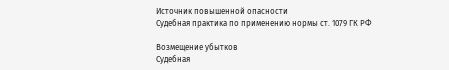Источник повышенной опасности
Судебная практика по применению нормы ст. 1079 ГК РФ

Возмещение убытков
Судебная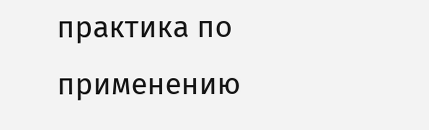практика по применению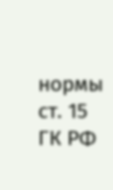нормы ст. 15 ГК РФ